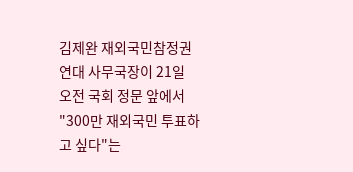김제완 재외국민참정권연대 사무국장이 21일 오전 국회 정문 앞에서 "300만 재외국민 투표하고 싶다"는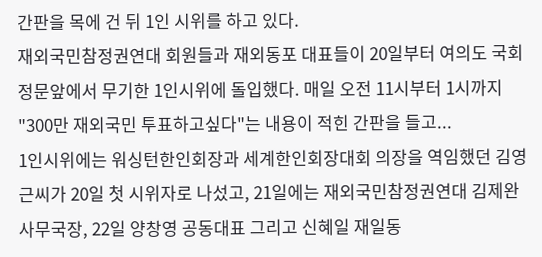간판을 목에 건 뒤 1인 시위를 하고 있다.
재외국민참정권연대 회원들과 재외동포 대표들이 20일부터 여의도 국회 정문앞에서 무기한 1인시위에 돌입했다. 매일 오전 11시부터 1시까지 "300만 재외국민 투표하고싶다"는 내용이 적힌 간판을 들고...
1인시위에는 워싱턴한인회장과 세계한인회장대회 의장을 역임했던 김영근씨가 20일 첫 시위자로 나섰고, 21일에는 재외국민참정권연대 김제완 사무국장, 22일 양창영 공동대표 그리고 신혜일 재일동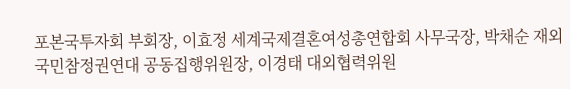포본국투자회 부회장, 이효정 세계국제결혼여성총연합회 사무국장, 박채순 재외국민참정권연대 공동집행위원장, 이경태 대외협력위원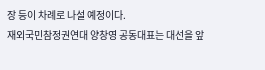장 등이 차례로 나설 예정이다.
재외국민참정권연대 양창영 공동대표는 대선을 앞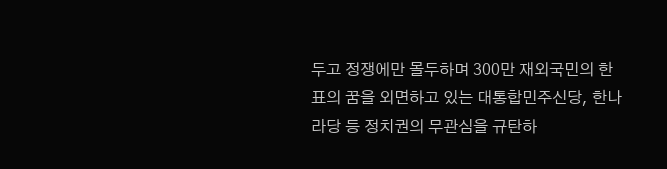두고 정쟁에만 몰두하며 300만 재외국민의 한 표의 꿈을 외면하고 있는 대통합민주신당, 한나라당 등 정치권의 무관심을 규탄하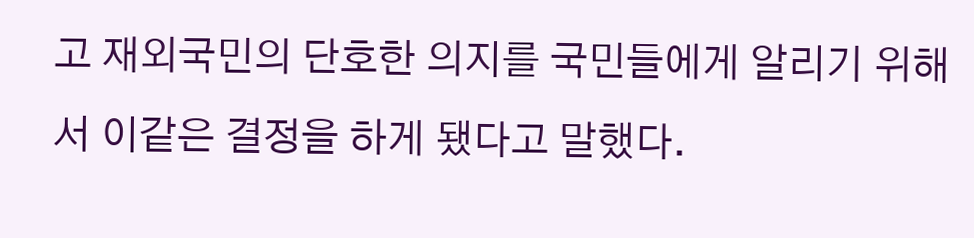고 재외국민의 단호한 의지를 국민들에게 알리기 위해서 이같은 결정을 하게 됐다고 말했다.